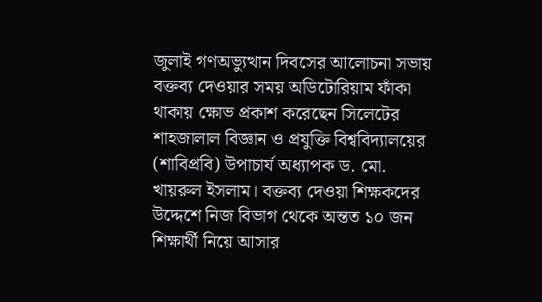জুলাই গণঅভ্যুত্থান দিবসের আলোচনা সভায় বক্তব্য দেওয়ার সময় অডিটোরিয়াম ফাঁকা থাকায় ক্ষোভ প্রকাশ করেছেন সিলেটের শাহজালাল বিজ্ঞান ও প্রযুক্তি বিশ্ববিদ্যালয়ের (শাবিপ্রবি) উপাচার্য অধ্যাপক ড. মো. খায়রুল ইসলাম। বক্তব্য দেওয়া শিক্ষকদের উদ্দেশে নিজ বিভাগ থেকে অন্তত ১০ জন শিক্ষার্থী নিয়ে আসার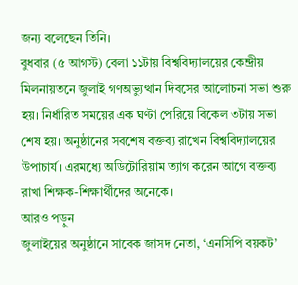জন্য বলেছেন তিনি।
বুধবার (৫ আগস্ট) বেলা ১১টায় বিশ্ববিদ্যালয়ের কেন্দ্রীয় মিলনায়তনে জুলাই গণঅভ্যুত্থান দিবসের আলোচনা সভা শুরু হয়। নির্ধারিত সময়ের এক ঘণ্টা পেরিয়ে বিকেল ৩টায় সভা শেষ হয়। অনুষ্ঠানের সবশেষ বক্তব্য রাখেন বিশ্ববিদ্যালয়ের উপাচার্য। এরমধ্যে অডিটোরিয়াম ত্যাগ করেন আগে বক্তব্য রাখা শিক্ষক-শিক্ষার্থীদের অনেকে।
আরও পড়ুন
জুলাইয়ের অনুষ্ঠানে সাবেক জাসদ নেতা, ‘এনসিপি বয়কট’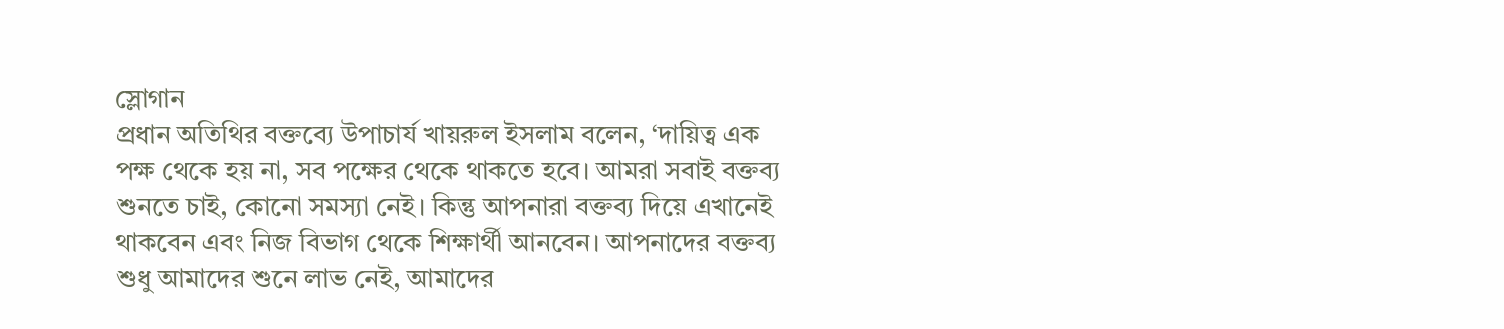স্লোগান
প্রধান অতিথির বক্তব্যে উপাচার্য খায়রুল ইসলাম বলেন, ‘দায়িত্ব এক পক্ষ থেকে হয় না, সব পক্ষের থেকে থাকতে হবে। আমরা সবাই বক্তব্য শুনতে চাই, কোনো সমস্যা নেই। কিন্তু আপনারা বক্তব্য দিয়ে এখানেই থাকবেন এবং নিজ বিভাগ থেকে শিক্ষার্থী আনবেন। আপনাদের বক্তব্য শুধু আমাদের শুনে লাভ নেই, আমাদের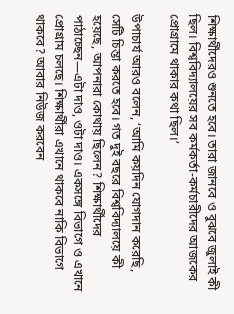শিক্ষার্থীদেরও শুনতে হবে। তারা জানবে ও বুঝবে জুলাই কী ছিল। বিশ্ববিদ্যালয়ের সব কর্মকর্তা-কর্মচারীদের আজকের প্রোগ্রামে থাকার কথা ছিল।’

উপাচার্য আরও বলেন, ‘আমি কয়দিন যোগদান করেছি, সেটি চিন্তা করতে হবে। গত দুই বছরে বিশ্ববিদ্যালয়ে কী হয়েছে, আপনারা কোথায় ছিলেন? শিক্ষার্থীদের পাঠাচ্ছেন—এটা দাও, ওটা দাও। একসঙ্গে বিভাগে ও এখানে প্রোগ্রাম চলছে। শিক্ষার্থীরা এখানে থাকবে নাকি বিভাগে থাকবে? আবার নিউজ করবেন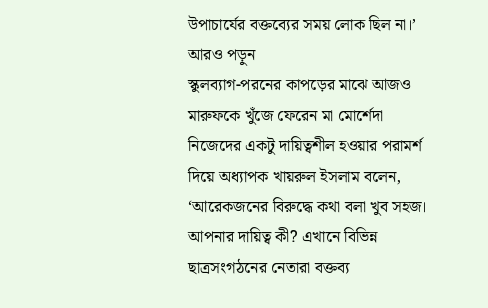উপাচার্যের বক্তব্যের সময় লোক ছিল না।’
আরও পড়ুন
স্কুলব্যাগ-পরনের কাপড়ের মাঝে আজও মারুফকে খুঁজে ফেরেন মা মোর্শেদা
নিজেদের একটু দায়িত্বশীল হওয়ার পরামর্শ দিয়ে অধ্যাপক খায়রুল ইসলাম বলেন, ‘আরেকজনের বিরুদ্ধে কথা বলা খুব সহজ। আপনার দায়িত্ব কী? এখানে বিভিন্ন ছাত্রসংগঠনের নেতারা বক্তব্য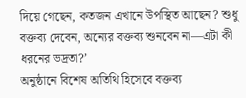দিয়ে গেছেন, কতজন এখানে উপস্থিত আছেন? শুধু বক্তব্য দেবেন, অন্যের বক্তব্য শুনবেন না—এটা কী ধরনের ভদ্রতা?’
অনুষ্ঠানে বিশেষ অতিথি হিসেবে বক্তব্য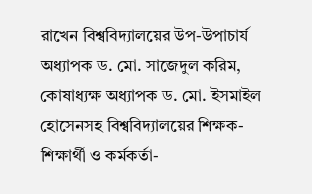রাখেন বিশ্ববিদ্যালয়ের উপ-উপাচার্য অধ্যাপক ড. মো. সাজেদুল করিম, কোষাধ্যক্ষ অধ্যাপক ড. মো. ইসমাইল হোসেনসহ বিশ্ববিদ্যালয়ের শিক্ষক-শিক্ষার্থী ও কর্মকর্তা-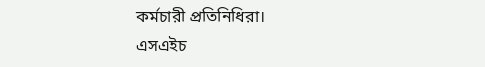কর্মচারী প্রতিনিধিরা।
এসএইচ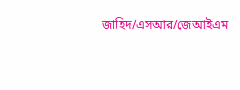জাহিদ/এসআর/জেআইএম